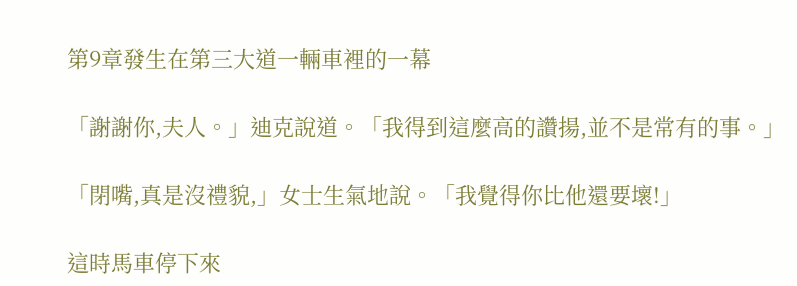第9章發生在第三大道一輛車裡的一幕

「謝謝你,夫人。」迪克說道。「我得到這麼高的讚揚,並不是常有的事。」

「閉嘴,真是沒禮貌,」女士生氣地說。「我覺得你比他還要壞!」

這時馬車停下來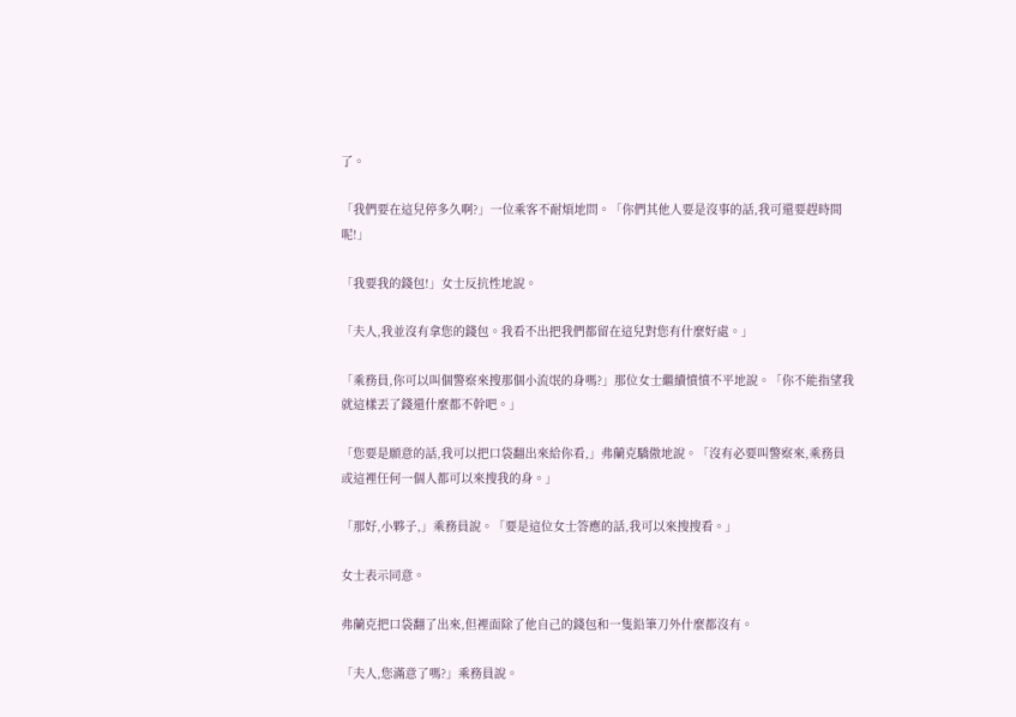了。

「我們要在這兒停多久啊?」一位乘客不耐煩地問。「你們其他人要是沒事的話,我可還要趕時間呢!」

「我要我的錢包!」女士反抗性地說。

「夫人,我並沒有拿您的錢包。我看不出把我們都留在這兒對您有什麼好處。」

「乘務員,你可以叫個警察來搜那個小流氓的身嗎?」那位女士繼續憤憤不平地說。「你不能指望我就這樣丟了錢還什麼都不幹吧。」

「您要是願意的話,我可以把口袋翻出來給你看,」弗蘭克驕傲地說。「沒有必要叫警察來,乘務員或這裡任何一個人都可以來搜我的身。」

「那好,小夥子,」乘務員說。「要是這位女士答應的話,我可以來搜搜看。」

女士表示同意。

弗蘭克把口袋翻了出來,但裡面除了他自己的錢包和一隻鉛筆刀外什麼都沒有。

「夫人,您滿意了嗎?」乘務員說。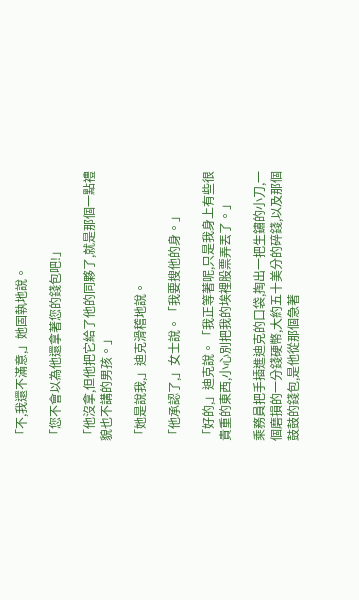「不,我還不滿意,」她固執地說。

「您不會以為他還拿著您的錢包吧!」

「他沒拿,但他把它給了他的同夥了,就是那個一點禮貌也不講的男孩。」

「她是說我,」迪克滑稽地說。

「他承認了,」女士說。「我要搜他的身。」

「好的,」迪克說。「我正等著呢,只是我身上有些很貴重的東西,小心別把我的埃裡股票弄丟了。」

乘務員把手插進迪克的口袋,掏出一把生鏽的小刀,一個磨損的一分錢硬幣,大約五十美分的碎錢,以及那個鼓鼓的錢包,是他從那個急著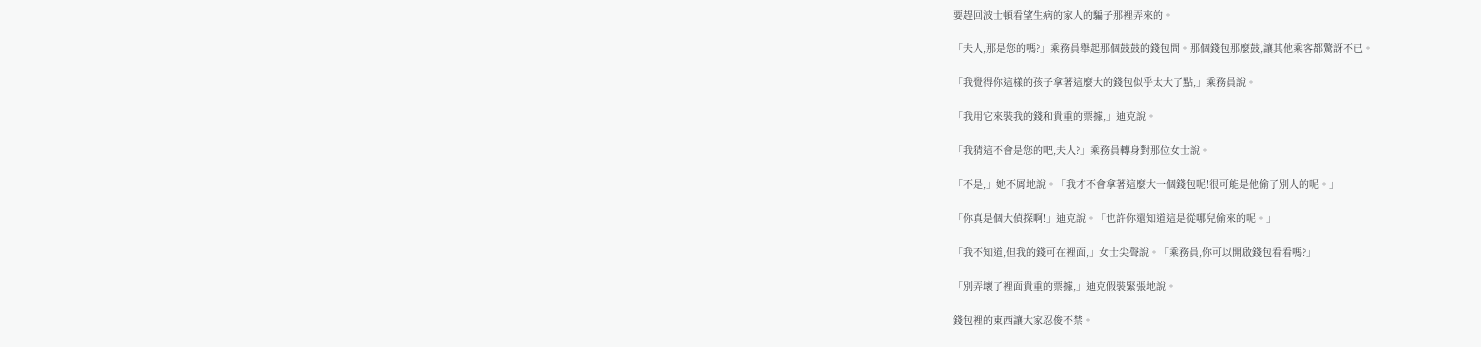要趕回波士頓看望生病的家人的騙子那裡弄來的。

「夫人,那是您的嗎?」乘務員舉起那個鼓鼓的錢包問。那個錢包那麼鼓,讓其他乘客都驚訝不已。

「我覺得你這樣的孩子拿著這麼大的錢包似乎太大了點,」乘務員說。

「我用它來裝我的錢和貴重的票據,」迪克說。

「我猜這不會是您的吧,夫人?」乘務員轉身對那位女士說。

「不是,」她不屑地說。「我才不會拿著這麼大一個錢包呢!很可能是他偷了別人的呢。」

「你真是個大偵探啊!」迪克說。「也許你還知道這是從哪兒偷來的呢。」

「我不知道,但我的錢可在裡面,」女士尖聲說。「乘務員,你可以開啟錢包看看嗎?」

「別弄壞了裡面貴重的票據,」迪克假裝緊張地說。

錢包裡的東西讓大家忍俊不禁。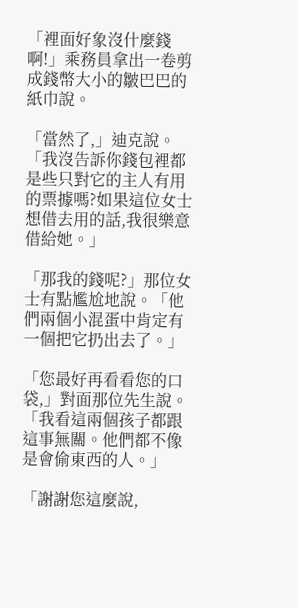「裡面好象沒什麼錢啊!」乘務員拿出一卷剪成錢幣大小的皺巴巴的紙巾說。

「當然了,」迪克說。「我沒告訴你錢包裡都是些只對它的主人有用的票據嗎?如果這位女士想借去用的話,我很樂意借給她。」

「那我的錢呢?」那位女士有點尷尬地說。「他們兩個小混蛋中肯定有一個把它扔出去了。」

「您最好再看看您的口袋,」對面那位先生說。「我看這兩個孩子都跟這事無關。他們都不像是會偷東西的人。」

「謝謝您這麼說,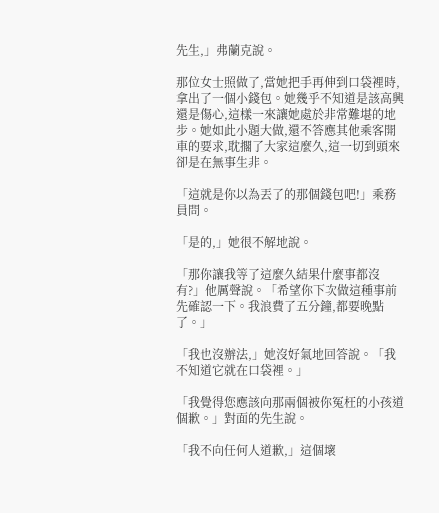先生,」弗蘭克說。

那位女士照做了,當她把手再伸到口袋裡時,拿出了一個小錢包。她幾乎不知道是該高興還是傷心,這樣一來讓她處於非常難堪的地步。她如此小題大做,還不答應其他乘客開車的要求,耽擱了大家這麼久,這一切到頭來卻是在無事生非。

「這就是你以為丟了的那個錢包吧!」乘務員問。

「是的,」她很不解地說。

「那你讓我等了這麼久結果什麼事都沒有?」他厲聲說。「希望你下次做這種事前先確認一下。我浪費了五分鐘,都要晚點了。」

「我也沒辦法,」她沒好氣地回答說。「我不知道它就在口袋裡。」

「我覺得您應該向那兩個被你冤枉的小孩道個歉。」對面的先生說。

「我不向任何人道歉,」這個壞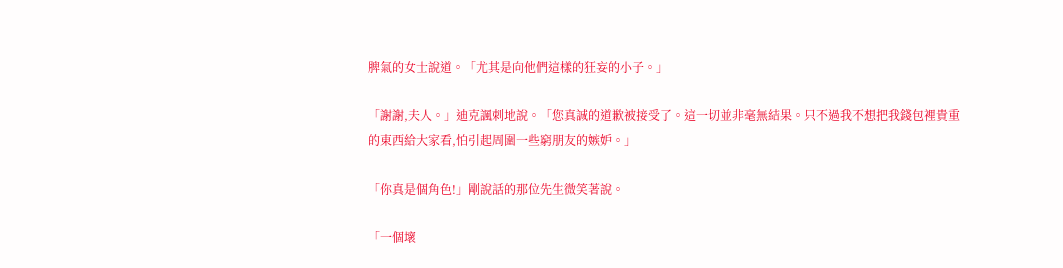脾氣的女士說道。「尤其是向他們這樣的狂妄的小子。」

「謝謝,夫人。」迪克諷刺地說。「您真誠的道歉被接受了。這一切並非毫無結果。只不過我不想把我錢包裡貴重的東西給大家看,怕引起周圍一些窮朋友的嫉妒。」

「你真是個角色!」剛說話的那位先生微笑著說。

「一個壞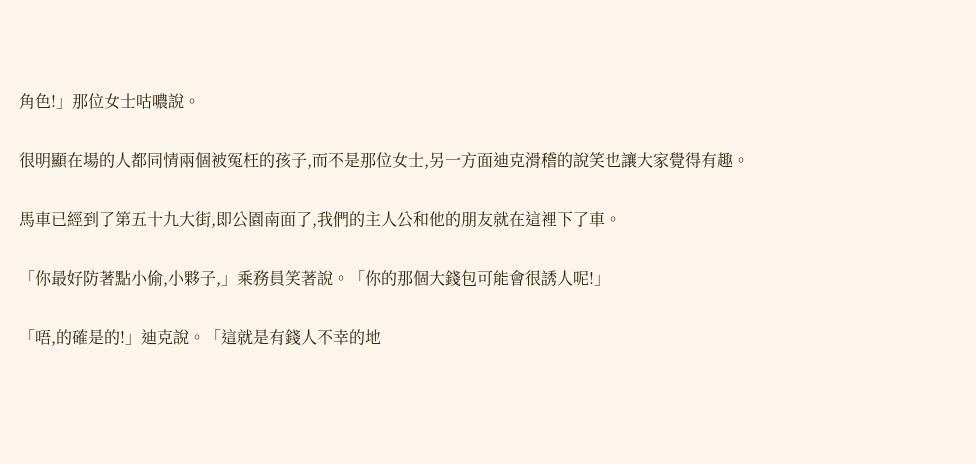角色!」那位女士咕噥說。

很明顯在場的人都同情兩個被冤枉的孩子,而不是那位女士,另一方面迪克滑稽的說笑也讓大家覺得有趣。

馬車已經到了第五十九大街,即公園南面了,我們的主人公和他的朋友就在這裡下了車。

「你最好防著點小偷,小夥子,」乘務員笑著說。「你的那個大錢包可能會很誘人呢!」

「唔,的確是的!」迪克說。「這就是有錢人不幸的地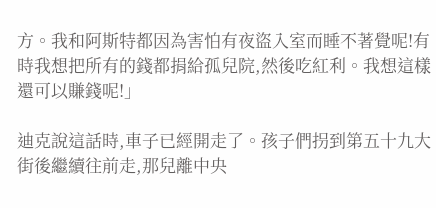方。我和阿斯特都因為害怕有夜盜入室而睡不著覺呢!有時我想把所有的錢都捐給孤兒院,然後吃紅利。我想這樣還可以賺錢呢!」

迪克說這話時,車子已經開走了。孩子們拐到第五十九大街後繼續往前走,那兒離中央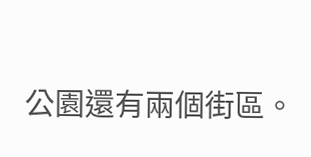公園還有兩個街區。